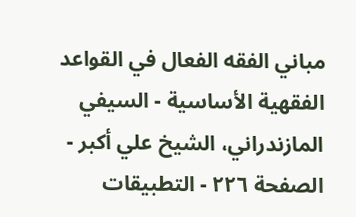مباني الفقه الفعال في القواعد الفقهية الأساسية - السيفي المازندراني، الشيخ علي أكبر - الصفحة ٢٢٦ - التطبيقات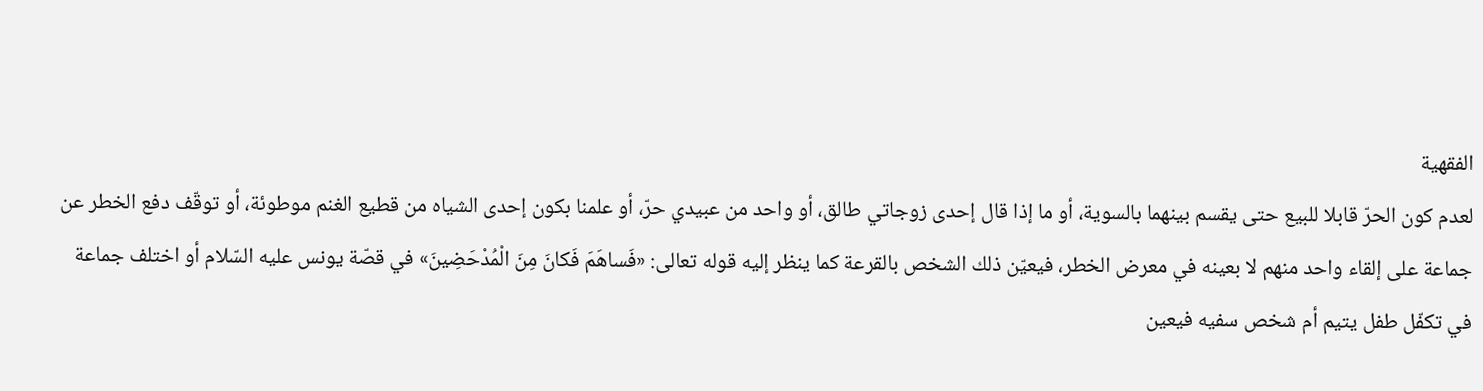الفقهية
لعدم كون الحرّ قابلا للبيع حتى يقسم بينهما بالسوية، أو ما إذا قال إحدى زوجاتي طالق، أو واحد من عبيدي حرّ، أو علمنا بكون إحدى الشياه من قطيع الغنم موطوئة، أو توقّف دفع الخطر عن جماعة على إلقاء واحد منهم لا بعينه في معرض الخطر، فيعيّن ذلك الشخص بالقرعة كما ينظر إليه قوله تعالى: «فَساهَمَ فَكانَ مِنَ الْمُدْحَضِينَ» في قصّة يونس عليه السّلام أو اختلف جماعة في تكفّل طفل يتيم أم شخص سفيه فيعين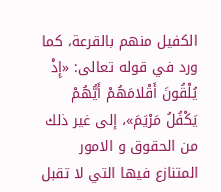الكفيل منهم بالقرعة، كما ورد في قوله تعالى: «إِذْ يُلْقُونَ أَقْلامَهُمْ أَيُّهُمْ يَكْفُلُ مَرْيَمَ»، إلى غير ذلك من الحقوق و الامور المتنازع فيها التي لا تقبل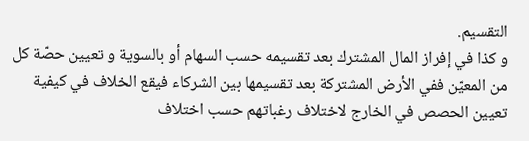التقسيم.
و كذا في إفراز المال المشترك بعد تقسيمه حسب السهام أو بالسوية و تعيين حصّة كل من المعيّن ففي الأرض المشتركة بعد تقسيمها بين الشركاء فيقع الخلاف في كيفية تعيين الحصص في الخارج لاختلاف رغباتهم حسب اختلاف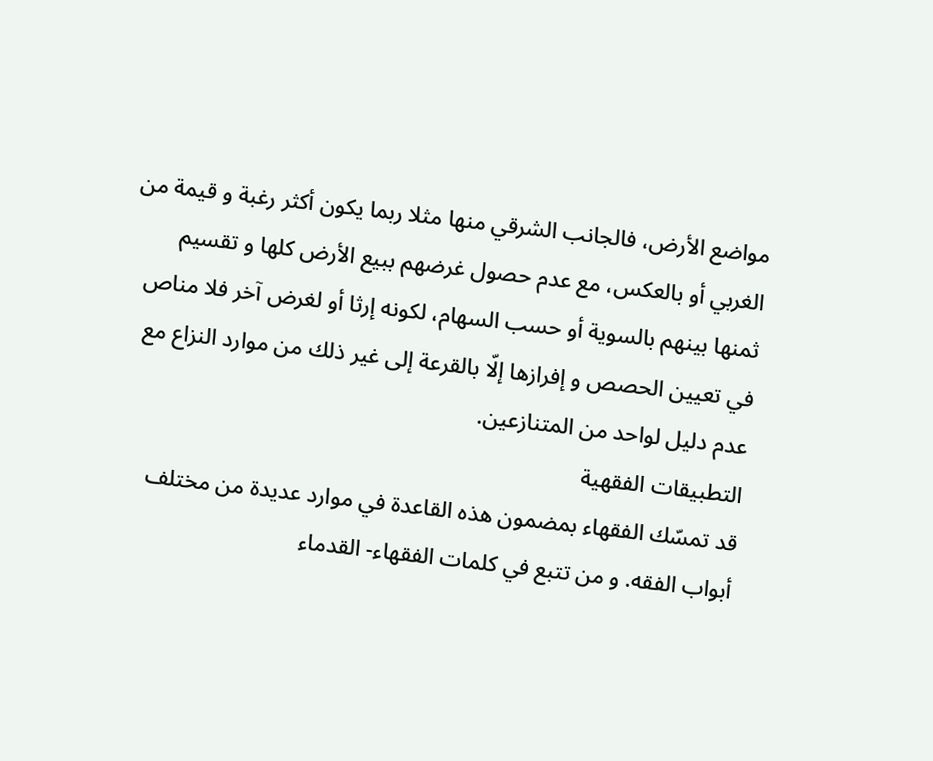مواضع الأرض، فالجانب الشرقي منها مثلا ربما يكون أكثر رغبة و قيمة من الغربي أو بالعكس، مع عدم حصول غرضهم ببيع الأرض كلها و تقسيم ثمنها بينهم بالسوية أو حسب السهام، لكونه إرثا أو لغرض آخر فلا مناص في تعيين الحصص و إفرازها إلّا بالقرعة إلى غير ذلك من موارد النزاع مع عدم دليل لواحد من المتنازعين.
التطبيقات الفقهية
قد تمسّك الفقهاء بمضمون هذه القاعدة في موارد عديدة من مختلف أبواب الفقه. و من تتبع في كلمات الفقهاء- القدماء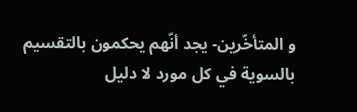و المتأخّرين- يجد أنّهم يحكمون بالتقسيم بالسوية في كل مورد لا دليل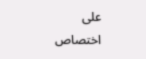على اختصاص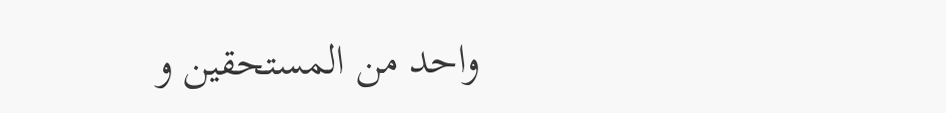واحد من المستحقين و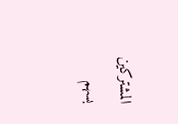المشتركين بسهم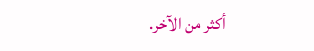أكثر من الآخر.